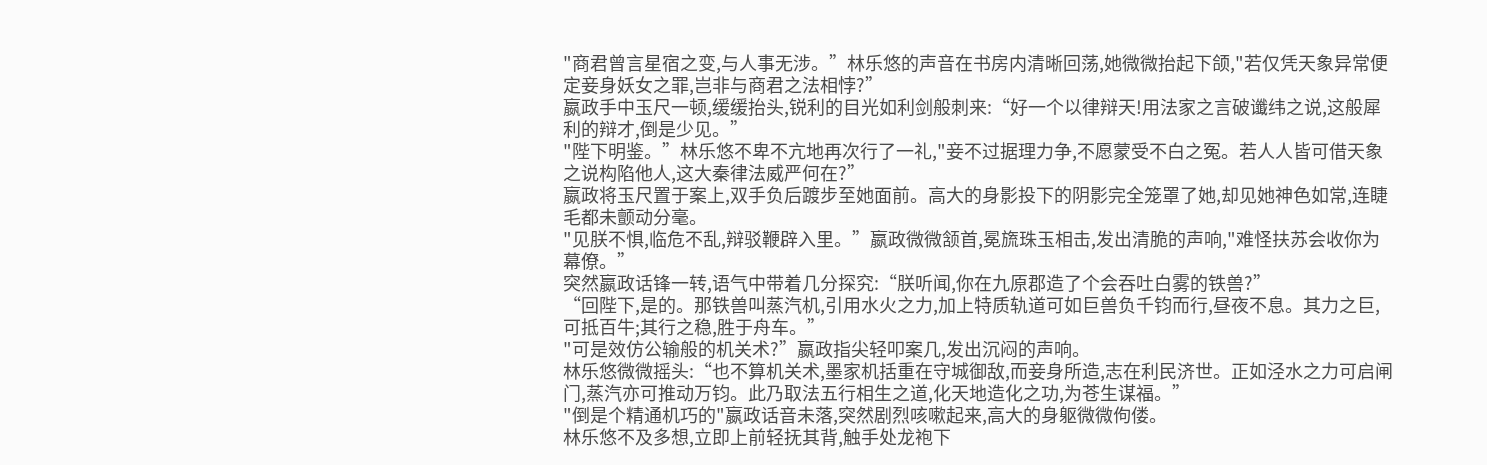"商君曾言星宿之变,与人事无涉。”林乐悠的声音在书房内清晰回荡,她微微抬起下颌,"若仅凭天象异常便定妾身妖女之罪,岂非与商君之法相悖?”
嬴政手中玉尺一顿,缓缓抬头,锐利的目光如利剑般刺来:“好一个以律辩天!用法家之言破谶纬之说,这般犀利的辩才,倒是少见。”
"陛下明鉴。”林乐悠不卑不亢地再次行了一礼,"妾不过据理力争,不愿蒙受不白之冤。若人人皆可借天象之说构陷他人,这大秦律法威严何在?”
嬴政将玉尺置于案上,双手负后踱步至她面前。高大的身影投下的阴影完全笼罩了她,却见她神色如常,连睫毛都未颤动分毫。
"见朕不惧,临危不乱,辩驳鞭辟入里。”嬴政微微颔首,冕旒珠玉相击,发出清脆的声响,"难怪扶苏会收你为幕僚。”
突然嬴政话锋一转,语气中带着几分探究:“朕听闻,你在九原郡造了个会吞吐白雾的铁兽?”
“回陛下,是的。那铁兽叫蒸汽机,引用水火之力,加上特质轨道可如巨兽负千钧而行,昼夜不息。其力之巨,可抵百牛;其行之稳,胜于舟车。”
"可是效仿公输般的机关术?”嬴政指尖轻叩案几,发出沉闷的声响。
林乐悠微微摇头:“也不算机关术,墨家机括重在守城御敌,而妾身所造,志在利民济世。正如泾水之力可启闸门,蒸汽亦可推动万钧。此乃取法五行相生之道,化天地造化之功,为苍生谋福。”
"倒是个精通机巧的"嬴政话音未落,突然剧烈咳嗽起来,高大的身躯微微佝偻。
林乐悠不及多想,立即上前轻抚其背,触手处龙袍下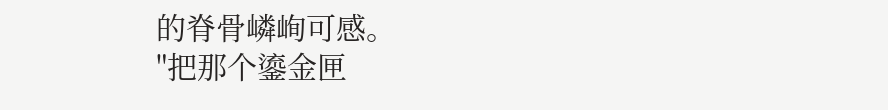的脊骨嶙峋可感。
"把那个鎏金匣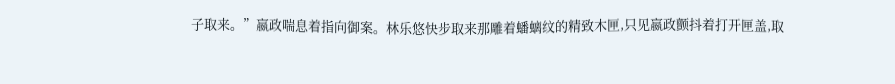子取来。”嬴政喘息着指向御案。林乐悠快步取来那雕着蟠螭纹的精致木匣,只见嬴政颤抖着打开匣盖,取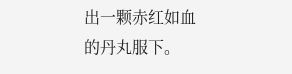出一颗赤红如血的丹丸服下。